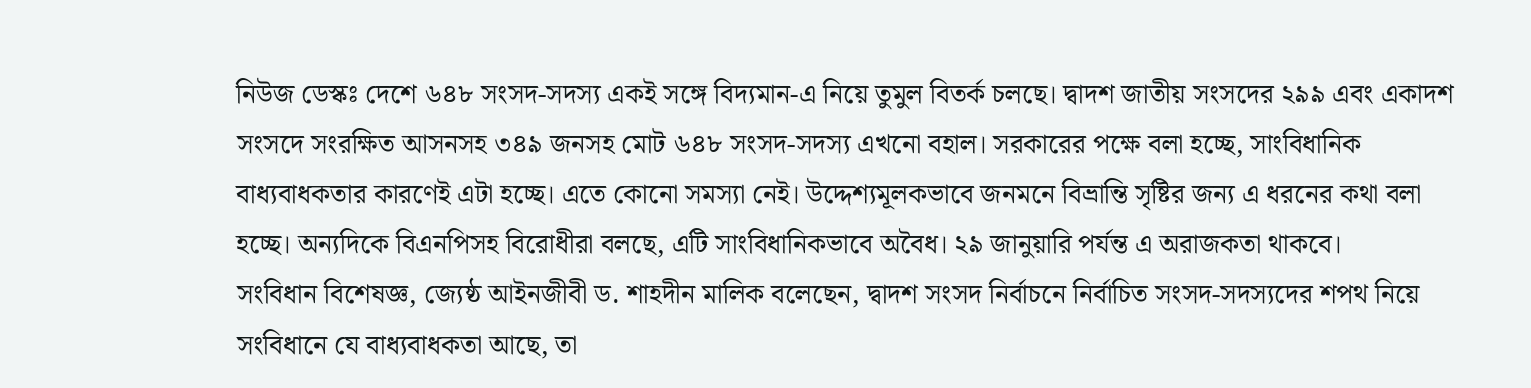নিউজ ডেস্কঃ দেশে ৬৪৮ সংসদ-সদস্য একই সঙ্গে বিদ্যমান-এ নিয়ে তুমুল বিতর্ক চলছে। দ্বাদশ জাতীয় সংসদের ২৯৯ এবং একাদশ সংসদে সংরক্ষিত আসনসহ ৩৪৯ জনসহ মোট ৬৪৮ সংসদ-সদস্য এখনো বহাল। সরকারের পক্ষে বলা হচ্ছে, সাংবিধানিক বাধ্যবাধকতার কারণেই এটা হচ্ছে। এতে কোনো সমস্যা নেই। উদ্দেশ্যমূলকভাবে জনমনে বিভ্রান্তি সৃষ্টির জন্য এ ধরনের কথা বলা হচ্ছে। অন্যদিকে বিএনপিসহ বিরোধীরা বলছে, এটি সাংবিধানিকভাবে অবৈধ। ২৯ জানুয়ারি পর্যন্ত এ অরাজকতা থাকবে।
সংবিধান বিশেষজ্ঞ, জ্যেষ্ঠ আইনজীবী ড. শাহদীন মালিক বলেছেন, দ্বাদশ সংসদ নির্বাচনে নির্বাচিত সংসদ-সদস্যদের শপথ নিয়ে সংবিধানে যে বাধ্যবাধকতা আছে, তা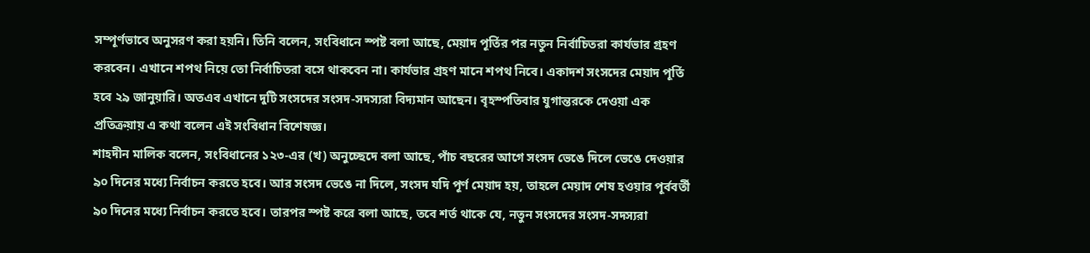সম্পূর্ণভাবে অনুসরণ করা হয়নি। তিনি বলেন, সংবিধানে স্পষ্ট বলা আছে, মেয়াদ পূর্তির পর নতুন নির্বাচিতরা কার্যভার গ্রহণ করবেন। এখানে শপথ নিয়ে তো নির্বাচিতরা বসে থাকবেন না। কার্যভার গ্রহণ মানে শপথ নিবে। একাদশ সংসদের মেয়াদ পূর্তি হবে ২৯ জানুয়ারি। অতএব এখানে দুটি সংসদের সংসদ-সদস্যরা বিদ্যমান আছেন। বৃহস্পতিবার যুগান্তরকে দেওয়া এক প্রতিক্রয়ায় এ কথা বলেন এই সংবিধান বিশেষজ্ঞ।
শাহদীন মালিক বলেন, সংবিধানের ১২৩-এর (খ) অনুচ্ছেদে বলা আছে, পাঁচ বছরের আগে সংসদ ভেঙে দিলে ভেঙে দেওয়ার ৯০ দিনের মধ্যে নির্বাচন করতে হবে। আর সংসদ ভেঙে না দিলে, সংসদ যদি পূর্ণ মেয়াদ হয়, তাহলে মেয়াদ শেষ হওয়ার পূর্ববর্তী ৯০ দিনের মধ্যে নির্বাচন করতে হবে। তারপর স্পষ্ট করে বলা আছে, তবে শর্ত থাকে যে, নতুন সংসদের সংসদ-সদস্যরা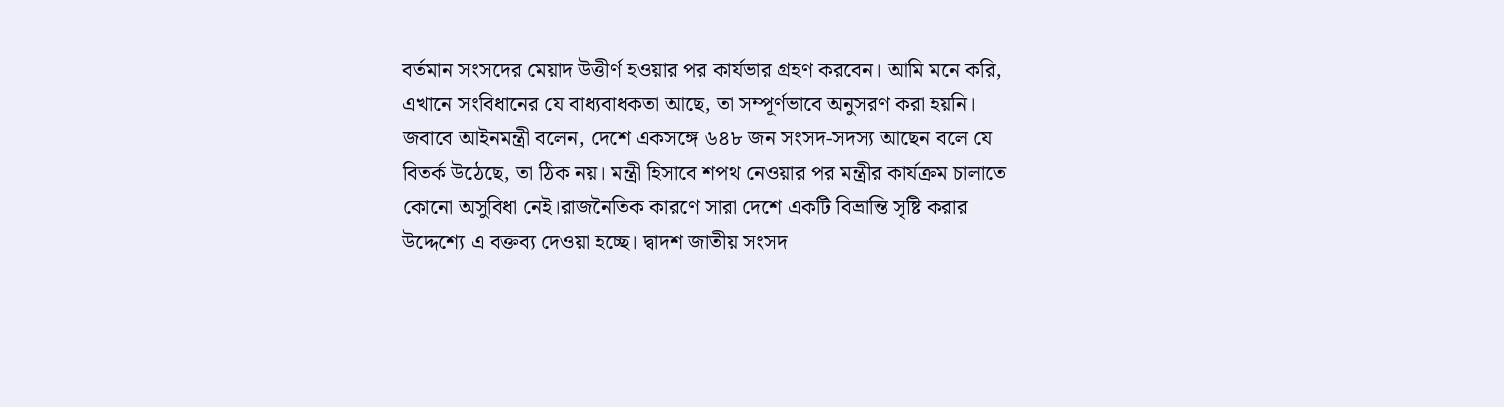বর্তমান সংসদের মেয়াদ উত্তীর্ণ হওয়ার পর কার্যভার গ্রহণ করবেন। আমি মনে করি, এখানে সংবিধানের যে বাধ্যবাধকতা আছে, তা সম্পূর্ণভাবে অনুসরণ করা হয়নি।
জবাবে আইনমন্ত্রী বলেন, দেশে একসঙ্গে ৬৪৮ জন সংসদ-সদস্য আছেন বলে যে বিতর্ক উঠেছে, তা ঠিক নয়। মন্ত্রী হিসাবে শপথ নেওয়ার পর মন্ত্রীর কার্যক্রম চালাতে কোনো অসুবিধা নেই।রাজনৈতিক কারণে সারা দেশে একটি বিভ্রান্তি সৃষ্টি করার উদ্দেশ্যে এ বক্তব্য দেওয়া হচ্ছে। দ্বাদশ জাতীয় সংসদ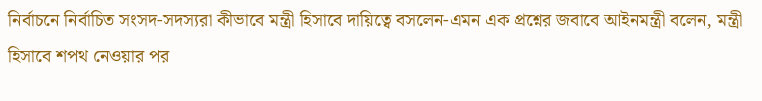নির্বাচনে নির্বাচিত সংসদ-সদস্যরা কীভাবে মন্ত্রী হিসাবে দায়িত্বে বসলেন-এমন এক প্রশ্নের জবাবে আইনমন্ত্রী বলেন, মন্ত্রী হিসাবে শপথ নেওয়ার পর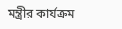মন্ত্রীর কার্যক্রম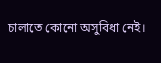চালাতে কোনো অসুবিধা নেই।